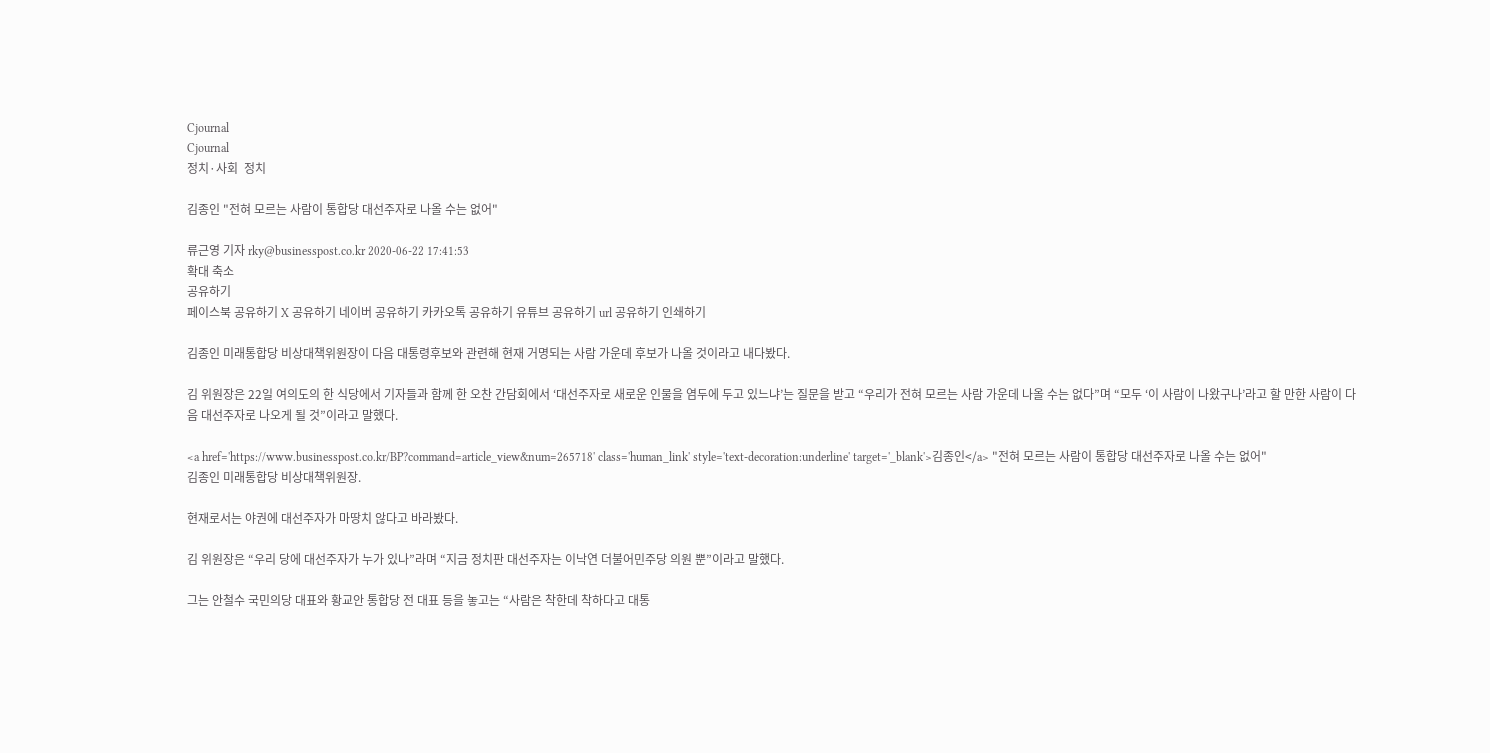Cjournal
Cjournal
정치·사회  정치

김종인 "전혀 모르는 사람이 통합당 대선주자로 나올 수는 없어"

류근영 기자 rky@businesspost.co.kr 2020-06-22 17:41:53
확대 축소
공유하기
페이스북 공유하기 X 공유하기 네이버 공유하기 카카오톡 공유하기 유튜브 공유하기 url 공유하기 인쇄하기

김종인 미래통합당 비상대책위원장이 다음 대통령후보와 관련해 현재 거명되는 사람 가운데 후보가 나올 것이라고 내다봤다.

김 위원장은 22일 여의도의 한 식당에서 기자들과 함께 한 오찬 간담회에서 ‘대선주자로 새로운 인물을 염두에 두고 있느냐’는 질문을 받고 “우리가 전혀 모르는 사람 가운데 나올 수는 없다”며 “모두 ‘이 사람이 나왔구나’라고 할 만한 사람이 다음 대선주자로 나오게 될 것”이라고 말했다.

<a href='https://www.businesspost.co.kr/BP?command=article_view&num=265718' class='human_link' style='text-decoration:underline' target='_blank'>김종인</a> "전혀 모르는 사람이 통합당 대선주자로 나올 수는 없어"
김종인 미래통합당 비상대책위원장.

현재로서는 야권에 대선주자가 마땅치 않다고 바라봤다.

김 위원장은 “우리 당에 대선주자가 누가 있나”라며 “지금 정치판 대선주자는 이낙연 더불어민주당 의원 뿐”이라고 말했다.

그는 안철수 국민의당 대표와 황교안 통합당 전 대표 등을 놓고는 “사람은 착한데 착하다고 대통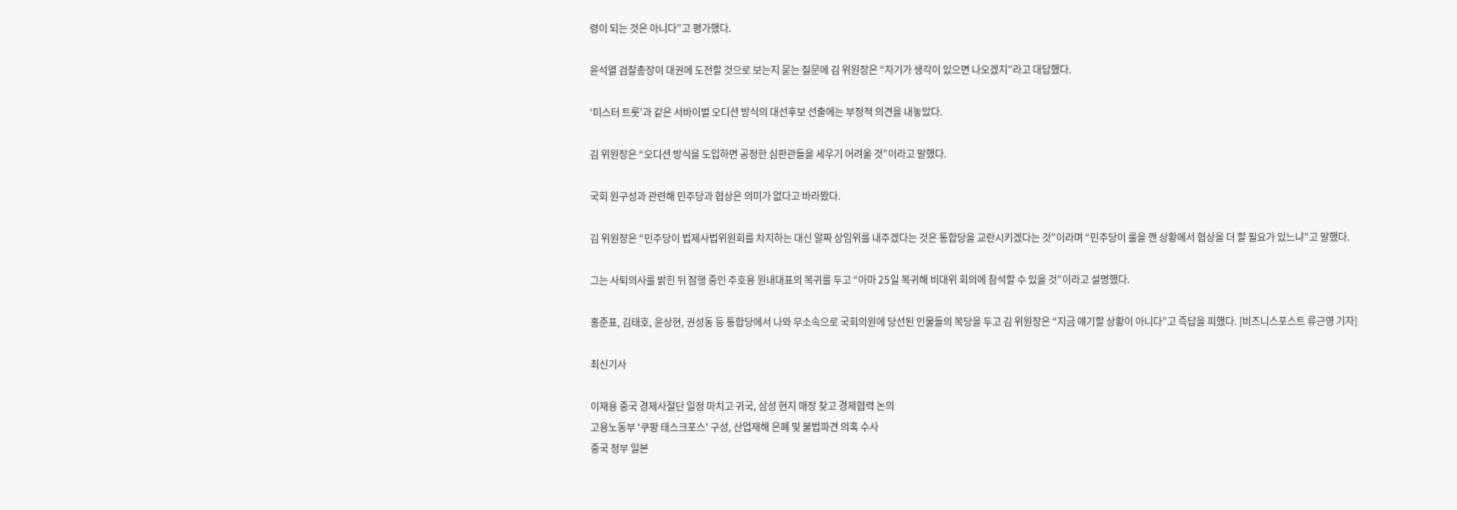령이 되는 것은 아니다”고 평가했다.

윤석열 검찰총장이 대권에 도전할 것으로 보는지 묻는 질문에 김 위원장은 “자기가 생각이 있으면 나오겠지”라고 대답했다.

‘미스터 트롯’과 같은 서바이벌 오디션 방식의 대선후보 선출에는 부정적 의견을 내놓았다.

김 위원장은 “오디션 방식을 도입하면 공정한 심판관들을 세우기 어려울 것”이라고 말했다.

국회 원구성과 관련해 민주당과 협상은 의미가 없다고 바라봤다.

김 위원장은 “민주당이 법제사법위원회를 차지하는 대신 알짜 상임위를 내주겠다는 것은 통합당을 교란시키겠다는 것”이라며 “민주당이 룰을 깬 상황에서 협상을 더 할 필요가 있느냐”고 말했다.

그는 사퇴의사를 밝힌 뒤 잠행 중인 주호용 원내대표의 복귀를 두고 “아마 25일 복귀해 비대위 회의에 참석할 수 있을 것”이라고 설명했다.

홍준표, 김태호, 윤상현, 권성동 등 통합당에서 나와 무소속으로 국회의원에 당선된 인물들의 복당을 두고 김 위원장은 “지금 얘기할 상황이 아니다”고 즉답을 피했다. [비즈니스포스트 류근영 기자]

최신기사

이재용 중국 경제사절단 일정 마치고 귀국, 삼성 현지 매장 찾고 경제협력 논의
고용노동부 '쿠팡 태스크포스' 구성, 산업재해 은폐 및 불법파견 의혹 수사
중국 정부 일본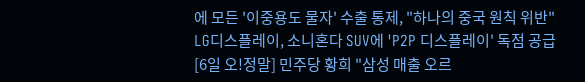에 모든 '이중용도 물자' 수출 통제, "하나의 중국 원칙 위반"
LG디스플레이, 소니혼다 SUV에 'P2P 디스플레이' 독점 공급
[6일 오!정말] 민주당 황희 "삼성 매출 오르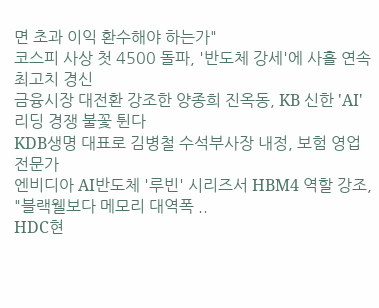면 초과 이익 환수해야 하는가"
코스피 사상 첫 4500 돌파, '반도체 강세'에 사흘 연속 최고치 경신
금융시장 대전환 강조한 양종희 진옥동, KB 신한 'AI' 리딩 경쟁 불꽃 튄다
KDB생명 대표로 김병철 수석부사장 내정, 보험 영업 전문가
엔비디아 AI반도체 '루빈' 시리즈서 HBM4 역할 강조, "블랙웰보다 메모리 대역폭 ..
HDC현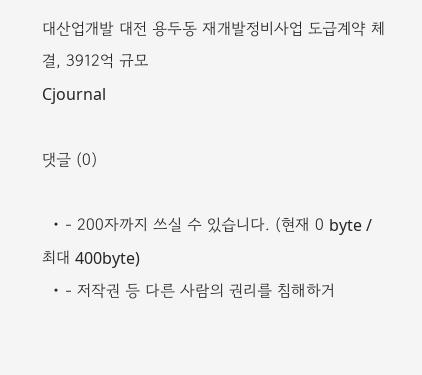대산업개발 대전 용두동 재개발정비사업 도급계약 체결, 3912억 규모
Cjournal

댓글 (0)

  • - 200자까지 쓰실 수 있습니다. (현재 0 byte / 최대 400byte)
  • - 저작권 등 다른 사람의 권리를 침해하거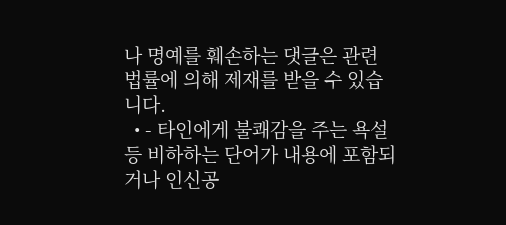나 명예를 훼손하는 댓글은 관련 법률에 의해 제재를 받을 수 있습니다.
  • - 타인에게 불쾌감을 주는 욕설 등 비하하는 단어가 내용에 포함되거나 인신공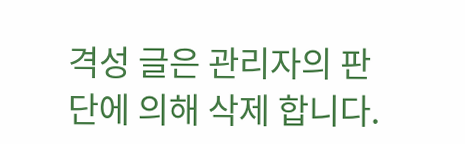격성 글은 관리자의 판단에 의해 삭제 합니다.